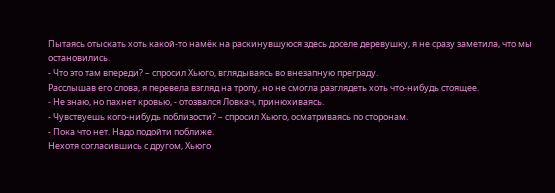Пытаясь отыскать хоть какой-то намёк на раскинувшуюся здесь доселе деревушку, я не сразу заметила, что мы остановились.
- Что это там впереди? – спросил Хьюго, вглядываясь во внезапную преграду.
Расслышав его слова, я перевела взгляд на тропу, но не смогла разглядеть хоть что-нибудь стоящее.
- Не знаю, но пахнет кровью, - отозвался Ловкач, принюхиваясь.
- Чувствуешь кого-нибудь поблизости? – спросил Хьюго, осматриваясь по сторонам.
- Пока что нет. Надо подойти поближе.
Нехотя согласившись с другом, Хьюго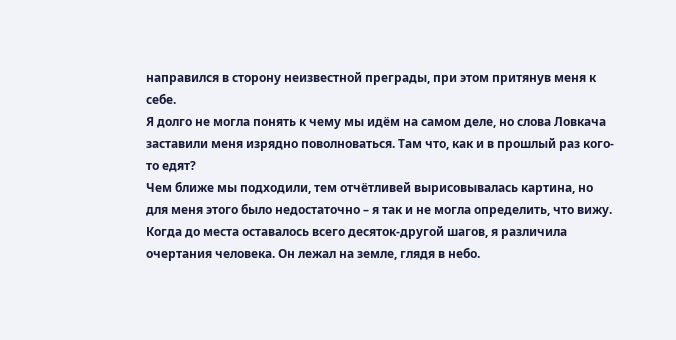направился в сторону неизвестной преграды, при этом притянув меня к себе.
Я долго не могла понять к чему мы идём на самом деле, но слова Ловкача заставили меня изрядно поволноваться. Там что, как и в прошлый раз кого-то едят?
Чем ближе мы подходили, тем отчётливей вырисовывалась картина, но для меня этого было недостаточно – я так и не могла определить, что вижу. Когда до места оставалось всего десяток-другой шагов, я различила очертания человека. Он лежал на земле, глядя в небо.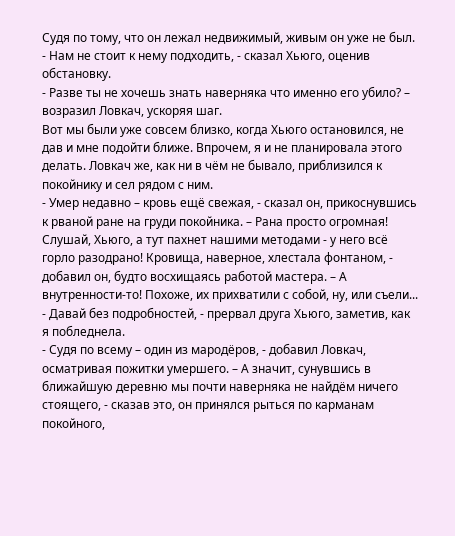Судя по тому, что он лежал недвижимый, живым он уже не был.
- Нам не стоит к нему подходить, - сказал Хьюго, оценив обстановку.
- Разве ты не хочешь знать наверняка что именно его убило? – возразил Ловкач, ускоряя шаг.
Вот мы были уже совсем близко, когда Хьюго остановился, не дав и мне подойти ближе. Впрочем, я и не планировала этого делать. Ловкач же, как ни в чём не бывало, приблизился к покойнику и сел рядом с ним.
- Умер недавно – кровь ещё свежая, - сказал он, прикоснувшись к рваной ране на груди покойника. – Рана просто огромная! Слушай, Хьюго, а тут пахнет нашими методами - у него всё горло разодрано! Кровища, наверное, хлестала фонтаном, - добавил он, будто восхищаясь работой мастера. – А внутренности-то! Похоже, их прихватили с собой, ну, или съели...
- Давай без подробностей, - прервал друга Хьюго, заметив, как я побледнела.
- Судя по всему – один из мародёров, - добавил Ловкач, осматривая пожитки умершего. – А значит, сунувшись в ближайшую деревню мы почти наверняка не найдём ничего стоящего, - сказав это, он принялся рыться по карманам покойного,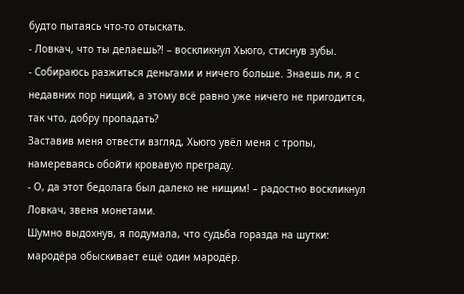будто пытаясь что-то отыскать.
- Ловкач, что ты делаешь?! – воскликнул Хьюго, стиснув зубы.
- Собираюсь разжиться деньгами и ничего больше. Знаешь ли, я с недавних пор нищий, а этому всё равно уже ничего не пригодится, так что, добру пропадать?
Заставив меня отвести взгляд, Хьюго увёл меня с тропы, намереваясь обойти кровавую преграду.
- О, да этот бедолага был далеко не нищим! – радостно воскликнул Ловкач, звеня монетами.
Шумно выдохнув, я подумала, что судьба горазда на шутки: мародёра обыскивает ещё один мародёр.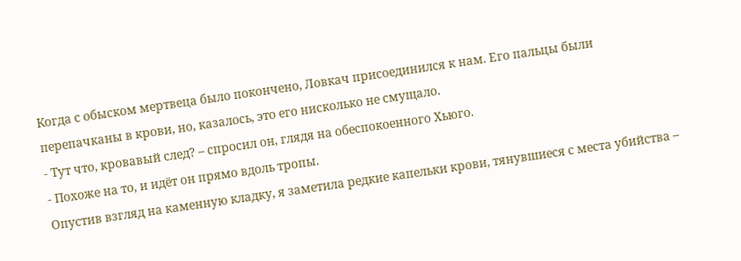Когда с обыском мертвеца было покончено, Ловкач присоединился к нам. Его пальцы были перепачканы в крови, но, казалось, это его нисколько не смущало.
- Тут что, кровавый след? – спросил он, глядя на обеспокоенного Хьюго.
- Похоже на то, и идёт он прямо вдоль тропы.
Опустив взгляд на каменную кладку, я заметила редкие капельки крови, тянувшиеся с места убийства –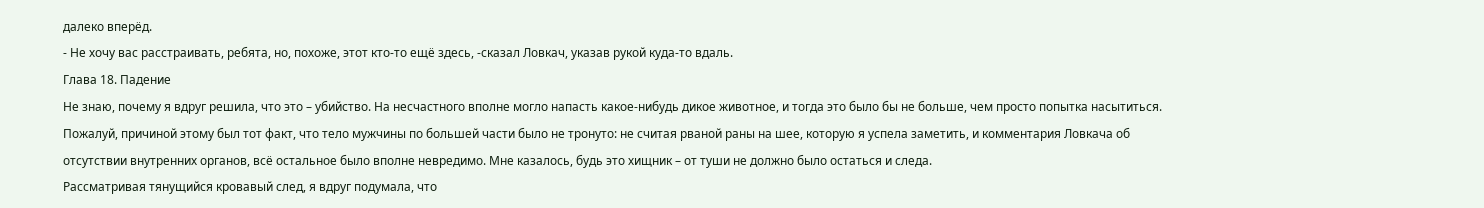далеко вперёд.
- Не хочу вас расстраивать, ребята, но, похоже, этот кто-то ещё здесь, -сказал Ловкач, указав рукой куда-то вдаль.
Глава 18. Падение
Не знаю, почему я вдруг решила, что это – убийство. На несчастного вполне могло напасть какое-нибудь дикое животное, и тогда это было бы не больше, чем просто попытка насытиться. Пожалуй, причиной этому был тот факт, что тело мужчины по большей части было не тронуто: не считая рваной раны на шее, которую я успела заметить, и комментария Ловкача об отсутствии внутренних органов, всё остальное было вполне невредимо. Мне казалось, будь это хищник – от туши не должно было остаться и следа.
Рассматривая тянущийся кровавый след, я вдруг подумала, что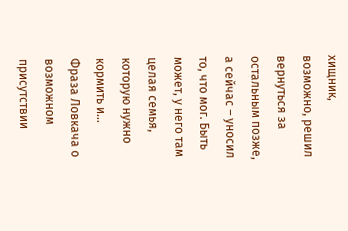хищник, возможно, решил вернуться за остальным позже, а сейчас – уносил то, что мог. Быть может, у него там целая семья, которую нужно кормить и…
Фраза Ловкача о возможном присутствии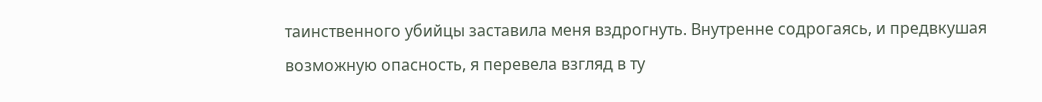таинственного убийцы заставила меня вздрогнуть. Внутренне содрогаясь, и предвкушая возможную опасность, я перевела взгляд в ту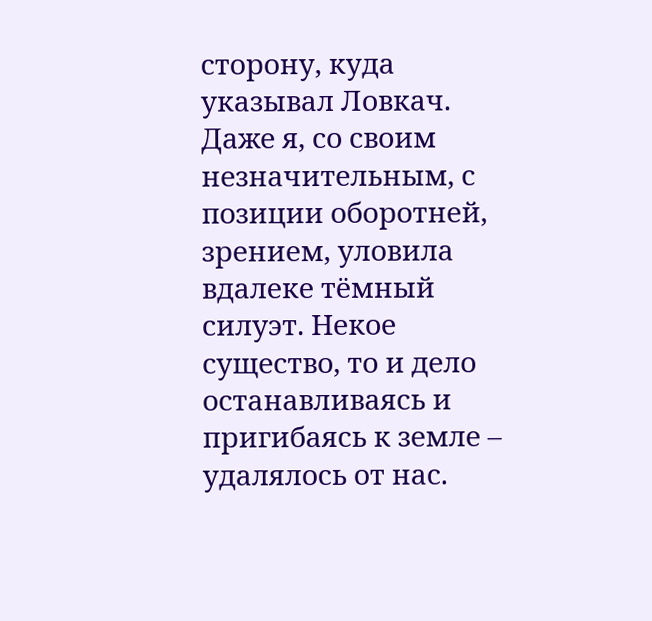сторону, куда указывал Ловкач. Даже я, со своим незначительным, с позиции оборотней, зрением, уловила вдалеке тёмный силуэт. Некое существо, то и дело останавливаясь и пригибаясь к земле – удалялось от нас.